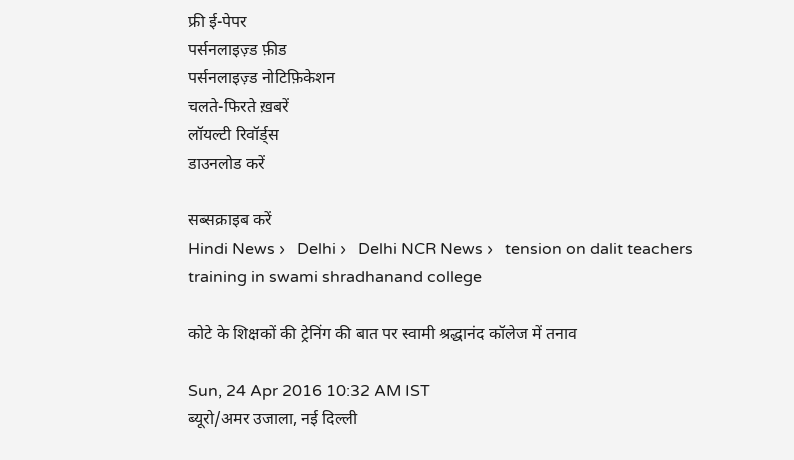फ्री ई-पेपर
पर्सनलाइज़्ड फ़ीड
पर्सनलाइज़्ड नोटिफ़िकेशन
चलते-फिरते ख़बरें
लॉयल्टी रिवॉर्ड्स
डाउनलोड करें

सब्सक्राइब करें
Hindi News ›   Delhi ›   Delhi NCR News ›   tension on dalit teachers training in swami shradhanand college

कोटे के शिक्षकों की ट्रेनिंग की बात पर स्वामी श्रद्धानंद कॉलेज में तनाव

Sun, 24 Apr 2016 10:32 AM IST
ब्यूरो/अमर उजाला, नई दिल्ली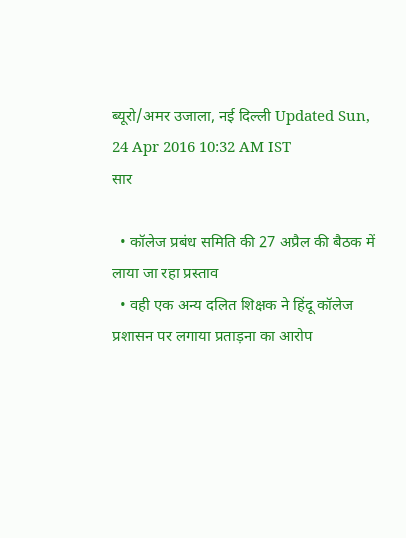ब्यूरो/अमर उजाला, नई दिल्ली Updated Sun, 24 Apr 2016 10:32 AM IST
सार

  • कॉलेज प्रबंध समिति की 27 अप्रैल की बैठक में लाया जा रहा प्रस्ताव
  • वही एक अन्य दलित शिक्षक ने हिंदू कॉलेज प्रशासन पर लगाया प्रताड़ना का आरोप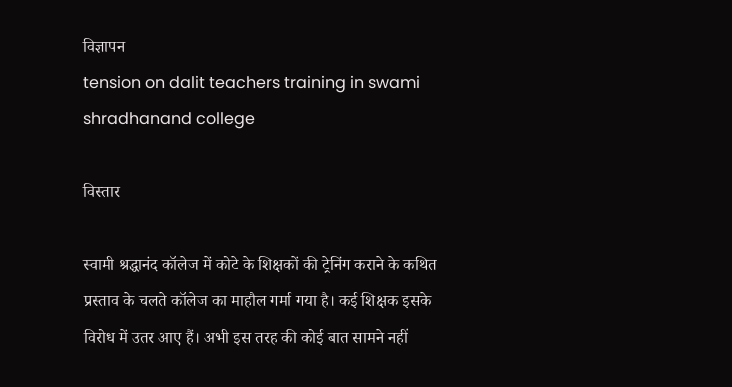विज्ञापन
tension on dalit teachers training in swami shradhanand college

विस्तार

स्वामी श्रद्धानंद कॉलेज में कोटे के शिक्षकों की ट्रेनिंग कराने के कथित प्रस्ताव के चलते कॉलेज का माहौल गर्मा गया है। कई शिक्षक इसके विरोध में उतर आए हैं। अभी इस तरह की कोई बात सामने नहीं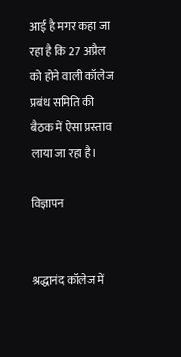आई है मगर कहा जा रहा है कि 27 अप्रैल को होने वाली कॉलेज प्रबंध समिति की बैठक में ऐसा प्रस्ताव लाया जा रहा है।

विज्ञापन


श्रद्धानंद कॉलेज में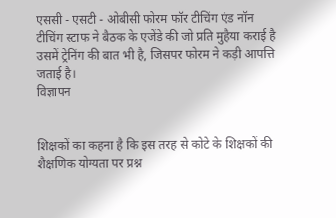एससी - एसटी - ओबीसी फोरम फॉर टीचिंग एंड नॉन टीचिंग स्टाफ ने बैठक के एजेंडे की जो प्रति मुहैया कराई है उसमें ट्रेनिंग की बात भी है, जिसपर फोरम ने कड़ी आपत्ति जताई है।
विज्ञापन


शिक्षकों का कहना है कि इस तरह से कोटे के शिक्षकों की शैक्षणिक योग्यता पर प्रश्न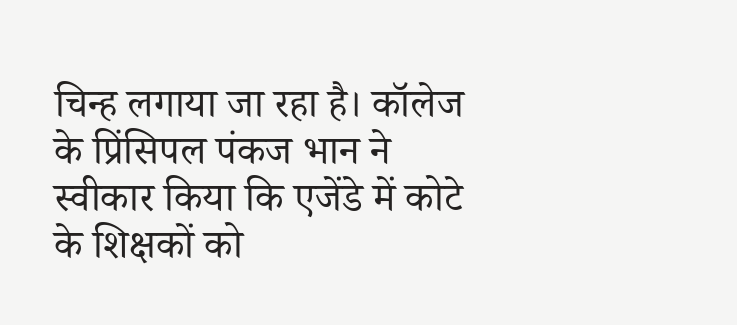चिन्ह लगाया जा रहा है। कॉलेज के प्रिंसिपल पंकज भान ने स्वीकार किया कि एजेंडे में कोटे के शिक्षकों को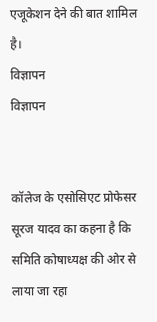एजूकेशन देने की बात शामिल है।
विज्ञापन
विज्ञापन


कॉलेज के एसोसिएट प्रोफेसर सूरज यादव का कहना है कि समिति कोषाध्यक्ष की ओर से लाया जा रहा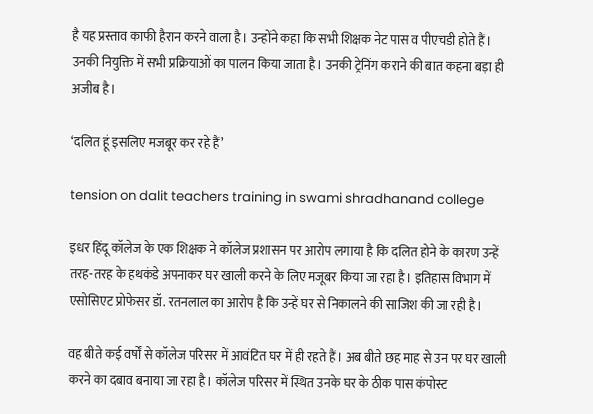है यह प्रस्ताव काफी हैरान करने वाला है। उन्होंने कहा कि सभी शिक्षक नेट पास व पीएचडी होते हैं। उनकी नियुक्ति में सभी प्रक्रियाओं का पालन किया जाता है। उनकी ट्रेनिंग कराने की बात कहना बड़ा ही अजीब है।

‘दलित हूं इसलिए मजबूर कर रहे हैं’

tension on dalit teachers training in swami shradhanand college

इधर हिंदू कॉलेज के एक शिक्षक ने कॉलेज प्रशासन पर आरोप लगाया है कि दलित होने के कारण उन्हें तरह-तरह के हथकंडे अपनाकर घर खाली करने के लिए मजूबर किया जा रहा है। इतिहास विभाग में एसोसिएट प्रोफेसर डॉ. रतनलाल का आरोप है कि उन्हें घर से निकालने की साजिश की जा रही है।

वह बीते कई वर्षों से कॉलेज परिसर में आवंटित घर में ही रहते हैं। अब बीते छह माह से उन पर घर खाली करने का दबाव बनाया जा रहा है। कॉलेज परिसर में स्थित उनके घर के ठीक पास कंपोस्ट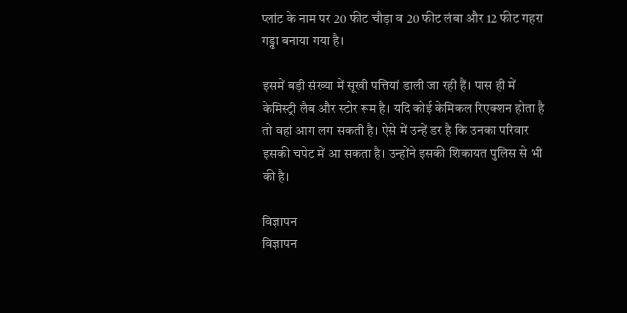प्लांट के नाम पर 20 फीट चौड़ा व 20 फीट लंबा और 12 फीट गहरा गड्ढा बनाया गया है।

इसमें बड़ी संख्या में सूखी पत्तियां डाली जा रही हैं। पास ही में केमिस्ट्री लैब और स्टोर रूम है। यदि कोई केमिकल रिएक्शन होता है तो वहां आग लग सकती है। ऐसे में उन्हें डर है कि उनका परिवार इसकी चपेट में आ सकता है। उन्होंने इसकी शिकायत पुलिस से भी की है।

विज्ञापन
विज्ञापन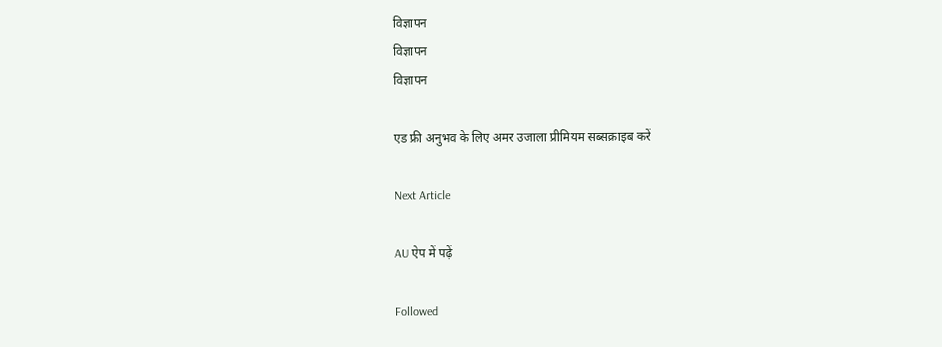विज्ञापन
विज्ञापन
विज्ञापन

एड फ्री अनुभव के लिए अमर उजाला प्रीमियम सब्सक्राइब करें

Next Article

AU ऐप में पढ़ें

Followed